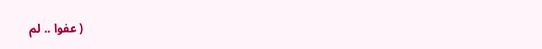( عفوا .. لم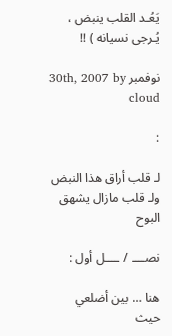يَعُـد القلب ينبض ، يُـرجى نسيانه ) !!

نوفمبر 30th, 2007 by cloud

:

لـ قلب أراق هذا النبض
ولـ قلب مازال يشهق البوح

نصــــ / ــــل أول :

هنا … بين أضلعي حيث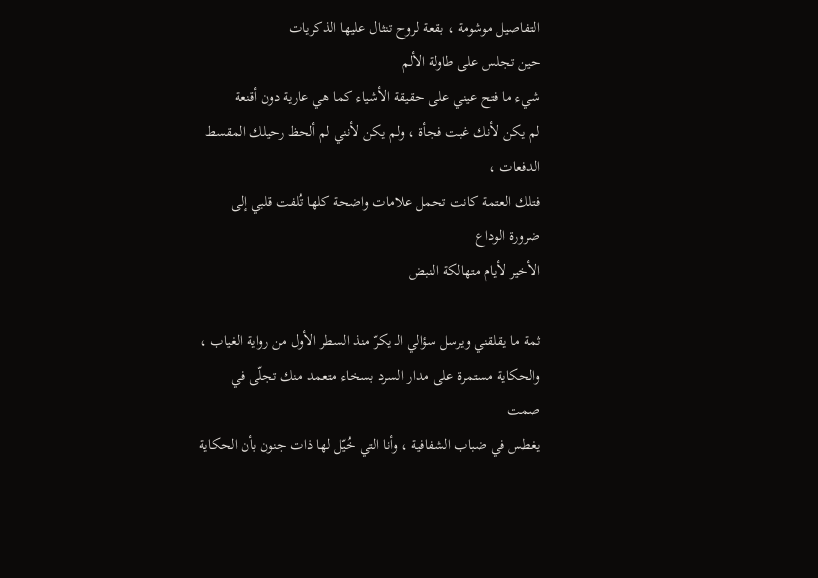التفاصيل موشومة ، بقعة لروح تنثال عليها الذكريات
حين تجلس على طاولة الألم
شيء ما فتح عيني على حقيقة الأشياء كما هي عارية دون أقنعة
لم يكن لأنك غبت فجأة ، ولم يكن لأنني لم ألحظ رحيلك المقسط الدفعات ،
فتلك العتمة كانت تحمل علامات واضحة كلها تُلفت قلبي إلى ضرورة الوداع
الأخير لأيام متهالكة النبض

ثمة ما يقلقني ويرسل سؤالي الـ يكرّ منذ السطر الأول من رواية الغياب ،
والحكاية مستمرة على مدار السرد بسخاء متعمد منك تجلّى في صمت
يغطس في ضباب الشفافية ، وأنا التي خُيّل لها ذات جنون بأن الحكاية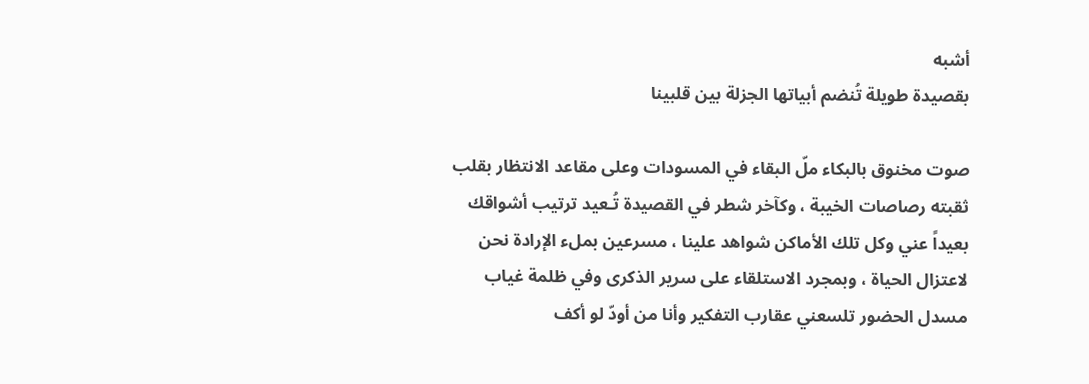أشبه
بقصيدة طويلة تُنضم أبياتها الجزلة بين قلبينا

صوت مخنوق بالبكاء ملّ البقاء في المسودات وعلى مقاعد الانتظار بقلب
ثقبته رصاصات الخيبة ، وكآخر شطر في القصيدة تُـعيد ترتيب أشواقك
بعيداً عني وكل تلك الأماكن شواهد علينا ، مسرعين بملء الإرادة نحن
لاعتزال الحياة ، وبمجرد الاستلقاء على سرير الذكرى وفي ظلمة غياب
مسدل الحضور تلسعني عقارب التفكير وأنا من أودّ لو أكف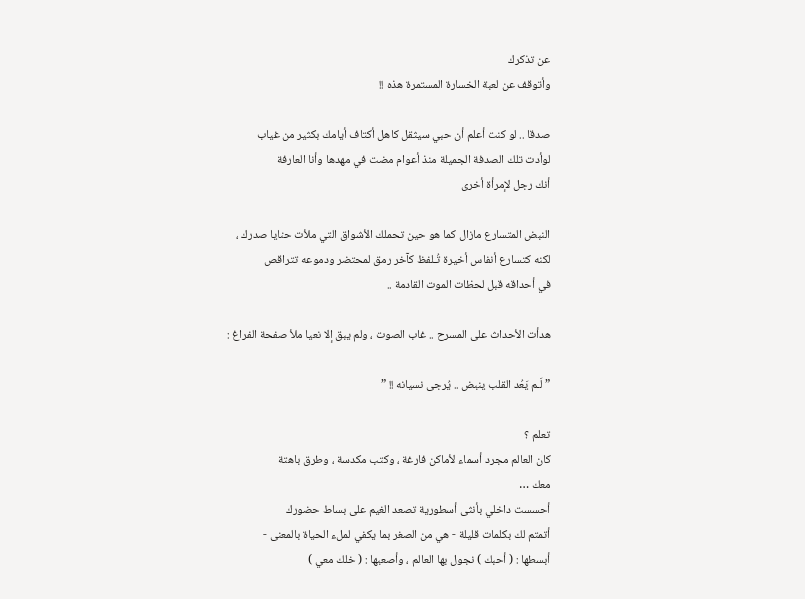عن تذكرك
وأتوقف عن لعبة الخسارة المستمرة هذه !!

صدقا .. لو كنت أعلم أن حبي سيثقل كاهل أكتاف أيامك بكثير من غياب
لوأدت تلك الصدفة الجميلة منذ أعوام مضت في مهدها وأنا العارفة
أنك رجل لإمرأة أخرى

النبض المتسارع مازال كما هو حين تحملك الأشواق التي ملأت حنايا صدرك ،
لكنه كتسارع أنفاس أخيرة تُـلفظ كآخر رمق لمحتضر ودموعه تتراقص
في أحداقه قبل لحظات الموت القادمة ..

هدأت الأحداث على المسرح .. غاب الصوت ، ولم يبق إلا نعيا ملأ صفحة الفراغ :

” لَـم يَعُد القلب ينبض .. يُرجى نسيانه !! ”

تعلم ؟
كان العالم مجرد أسماء لأماكن فارغة ، وكتب مكدسة ، وطرق باهتة
معك …
أحسست داخلي بأنثى أسطورية تصعد الغيم على بساط حضورك
أتمتم لك بكلمات قليلة - هي من الصغر بما يكفي لملء الحياة بالمعنى -
أبسطها : ( أحبك ) نجول بها العالم ، وأصعبها : ( خلك معي )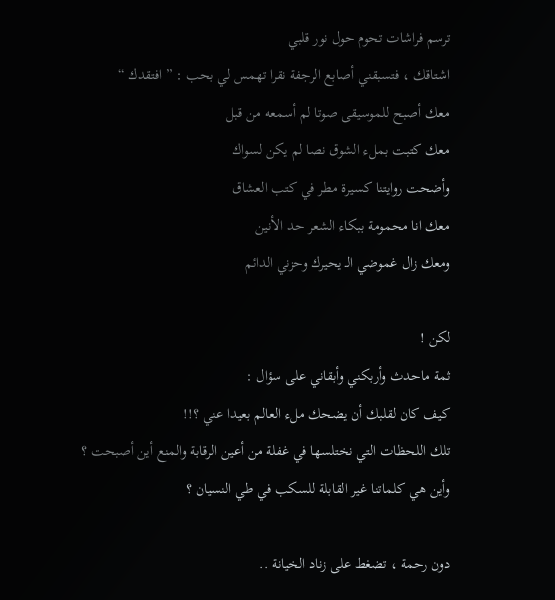ترسم فراشات تحوم حول نور قلبي
اشتاقك ، فتسبقني أصابع الرجفة نقرا تهمس لي بحب : ” افتقدك “
معك أصبح للموسيقى صوتا لم أسمعه من قبل
معك كتبت بملء الشوق نصا لم يكن لسواك
وأضحت روايتنا كسيرة مطر في كتب العشاق
معك انا محمومة ببكاء الشعر حد الأنين
ومعك زال غموضي الـ يحيرك وحزني الدائم

لكن !
ثمة ماحدث وأربكني وأبقاني على سؤال :
كيف كان لقلبك أن يضحك ملء العالم بعيدا عني ؟!!
تلك اللحظات التي نختلسها في غفلة من أعين الرقابة والمنع أين أصبحت ؟
وأين هي كلماتنا غير القابلة للسكب في طي النسيان ؟

دون رحمة ، تضغط على زناد الخيانة ..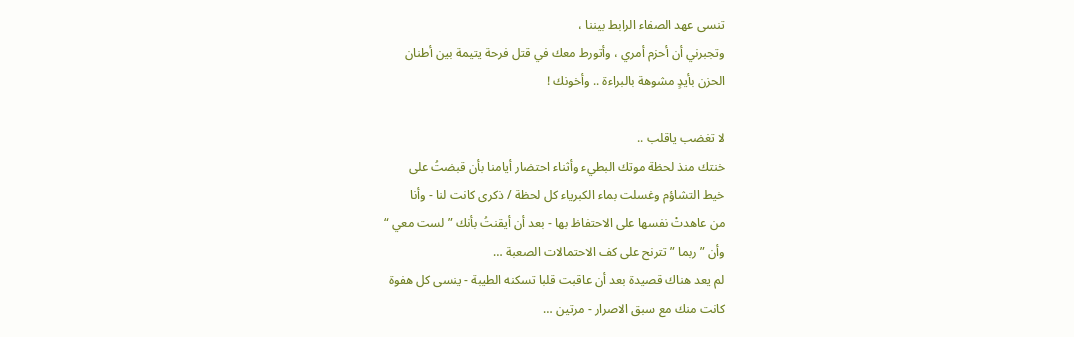تنسى عهد الصفاء الرابط بيننا ،
وتجبرني أن أحزم أمري ، وأتورط معك في قتل فرحة يتيمة بين أطنان
الحزن بأيدٍ مشوهة بالبراءة .. وأخونك !

لا تغضب ياقلب ..
خنتك منذ لحظة موتك البطيء وأثناء احتضار أيامنا بأن قبضتُ على
خيط التشاؤم وغسلت بماء الكبرياء كل لحظة / ذكرى كانت لنا - وأنا
من عاهدتْ نفسها على الاحتفاظ بها - بعد أن أيقنتُ بأنك ” لست معي “
وأن ” ربما ” تترنح على كف الاحتمالات الصعبة …
لم يعد هناك قصيدة بعد أن عاقبت قلبا تسكنه الطيبة - ينسى كل هفوة
كانت منك مع سبق الاصرار - مرتين …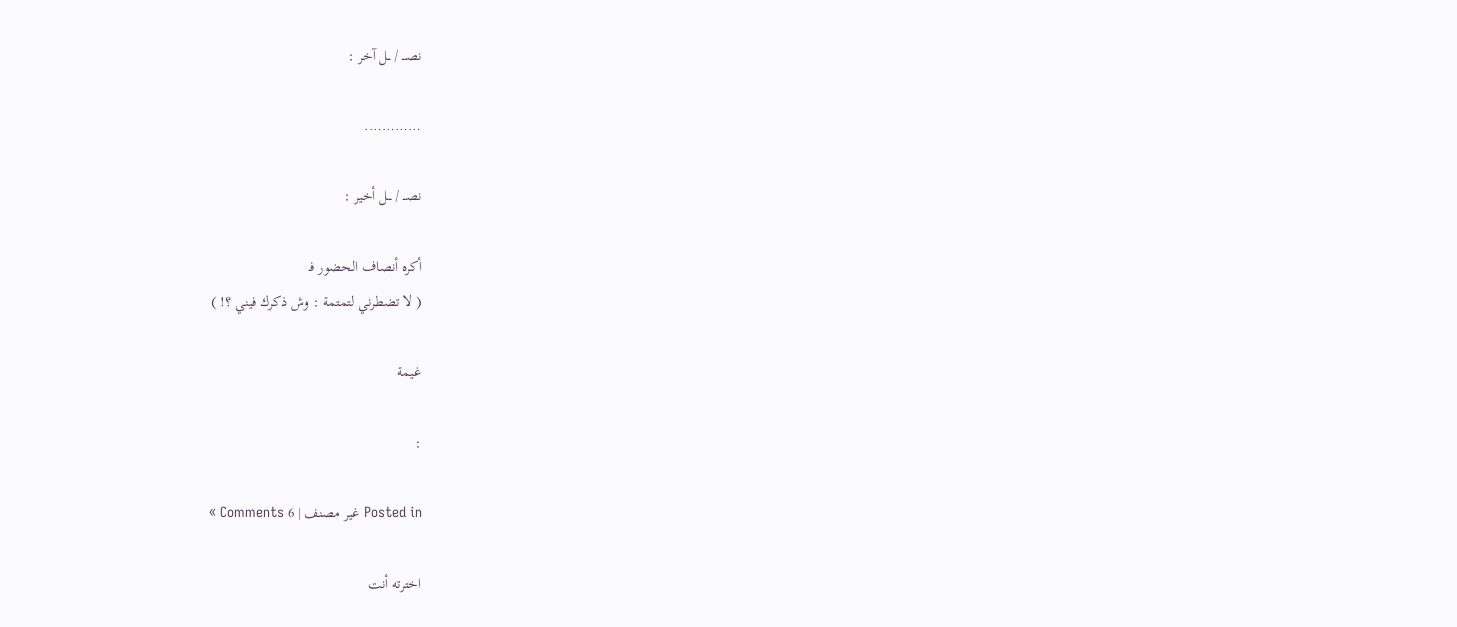نصـــ / ــل آخر :

………….

نصــ / ـــل أخير :

أكره أنصاف الحضور فـ
( لا تضطرني لتمتمة : وش ذكرك فيني ؟! )

غيمة

:

Posted in غير مصنف | 6 Comments »

اخترته أنت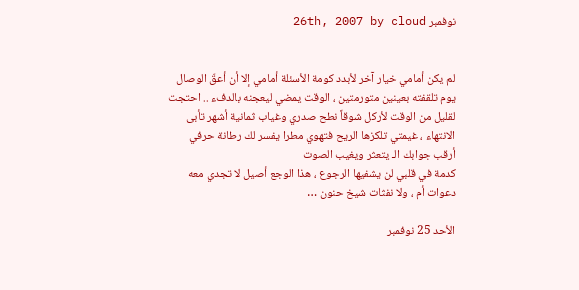نوفمبر 26th, 2007 by cloud


لم يكن أمامي خيار آخر لأبدد كومة الأسئلة أمامي إلا أن أعقّ الوصال
يوم تلقفته بعينين متورمتين ، الوقت يمضي ليعجنه بالدفء .. احتجت
لقليل من الوقت لأركل شوقاً نطح صدري وغياب ثمانية أشهر تأبى
الانتهاء ، غيمتي تلكزها الريح فتهوي مطرا يفسر لك رطانة حرفي
أرقب جوابك الـ يتعثر ويغيب الصوت
كدمة في قلبي لن يشفيها الرجوع ، هذا الوجع أصيل لا تجدي معه
دعوات أم ، ولا نفثات شيخ حنون …

الأحد 25 نوفمبر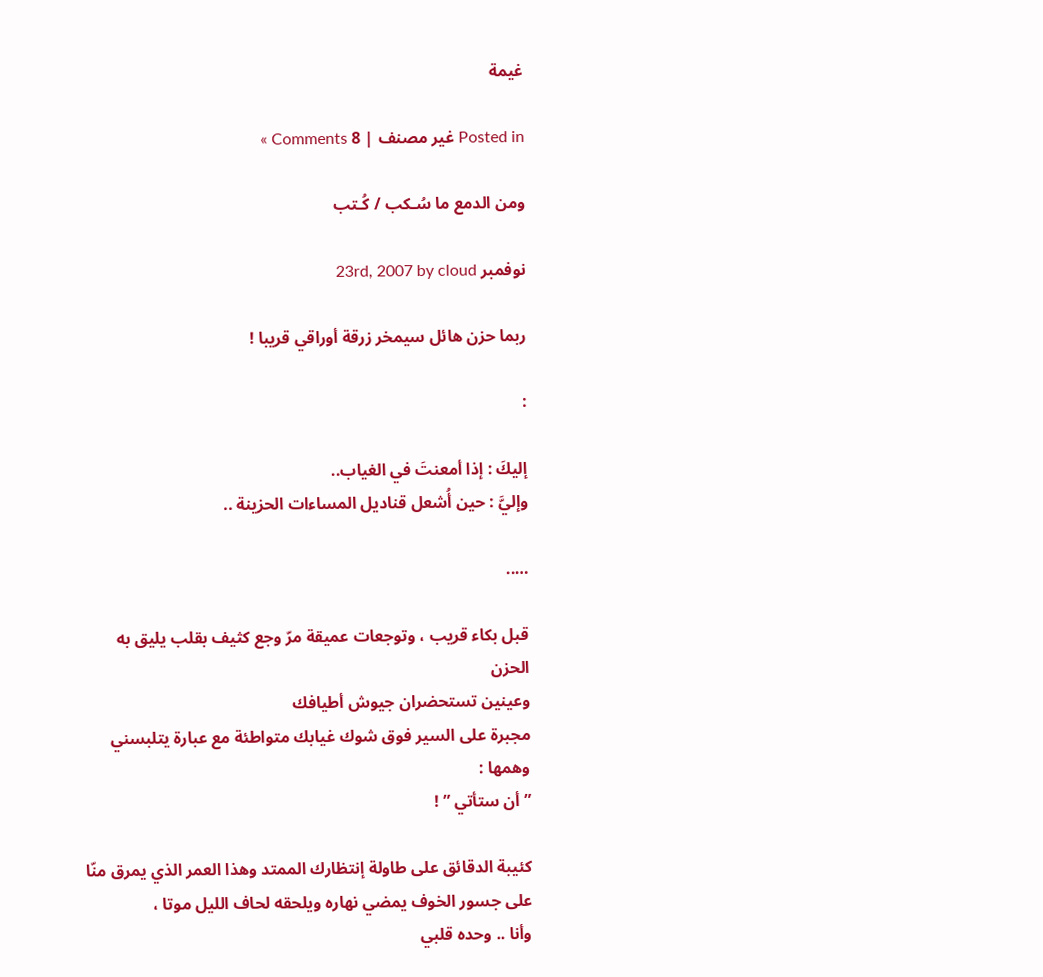غيمة

Posted in غير مصنف | 8 Comments »

ومن الدمع ما سُـكب / كُـتب

نوفمبر 23rd, 2007 by cloud

ربما حزن هائل سيمخر زرقة أوراقي قريبا !

:

إليكَ : إذا أمعنتَ في الغياب..
وإليَّ : حين أُشعل قناديل المساءات الحزينة ..

…..

قبل بكاء قريب ، وتوجعات عميقة مرّ وجع كثيف بقلب يليق به الحزن
وعينين تستحضران جيوش أطيافك
مجبرة على السير فوق شوك غيابك متواطئة مع عبارة يتلبسني وهمها :
” أن ستأتي ” !

كئيبة الدقائق على طاولة إنتظارك الممتد وهذا العمر الذي يمرق منّا
على جسور الخوف يمضي نهاره ويلحقه لحاف الليل موتا ،
وأنا .. وحده قلبي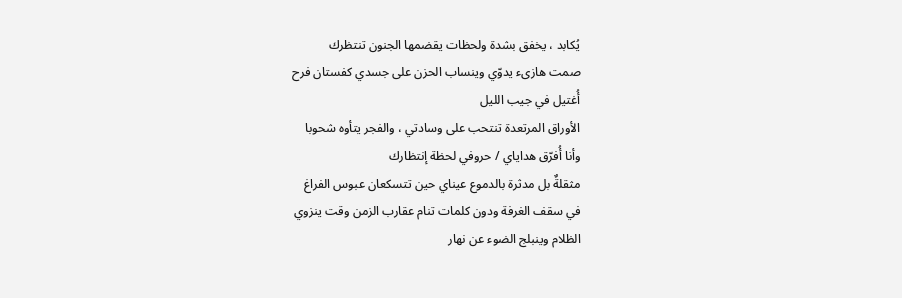يُكابد ، يخفق بشدة ولحظات يقضمها الجنون تنتظرك
صمت هازىء يدوّي وينساب الحزن على جسدي كفستان فرح
أُغتيل في جيب الليل
الأوراق المرتعدة تنتحب على وسادتي ، والفجر يتأوه شحوبا
وأنا أُفرّق هداياي / حروفي لحظة إنتظارك
مثقلةٌ بل مدثرة بالدموع عيناي حين تتسكعان عبوس الفراغ
في سقف الغرفة ودون كلمات تنام عقارب الزمن وقت ينزوي
الظلام وينبلج الضوء عن نهار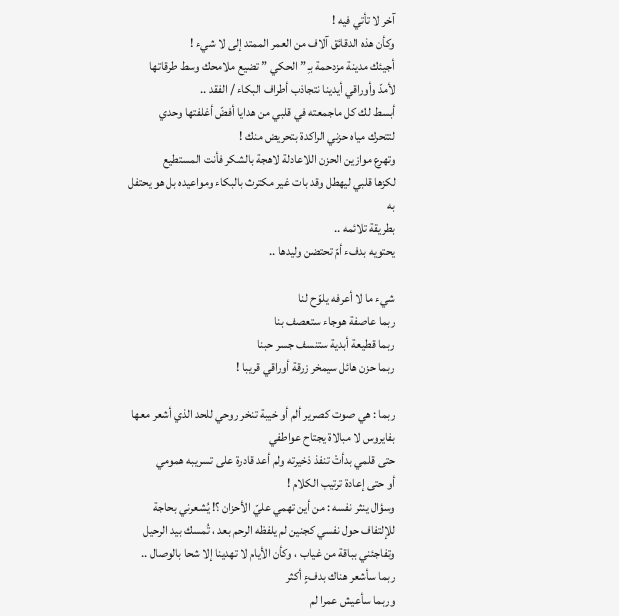آخر لا تأتي فيه !
وكأن هذه الدقائق آلاف من العمر الممتد إلى لا شيء !
أجيئك مدينة مزدحمة بـِ ” الحكي ” تضيع ملامحك وسط طرقاتها
لأمدّ وأوراقي أيدينا نتجاذب أطراف البكاء / الفقد ..
أبسط لك كل ماجمعته في قلبي من هدايا أفضّ أغلفتها وحدي
لتتحرك مياه حزني الراكدة بتحريض منك !
وتهرع موازين الحزن اللاعادلة لاهجة بالشكر فأنت المستطيع
لكزها قلبي ليهطل وقد بات غير مكترث بالبكاء ومواعيده بل هو يحتفل به
بطريقة تلائمه ..
يحتويه بدفء أمّ تحتضن وليدها ..

شيء ما لا أعرفه يلوّح لنا
ربما عاصفة هوجاء ستعصف بنا
ربما قطيعة أبدية ستنسف جسر حبنا
ربما حزن هائل سيمخر زرقة أوراقي قريبا !

ربما : هي صوت كصرير ألم أو خيبة تنخر روحي للحد الذي أشعر معها
بفايروس لا مبالاة يجتاح عواطفي
حتى قلمي بدأتْ تنفذ ذخيرته ولم أعد قادرة على تسريبه همومي
أو حتى إعادة ترتيب الكلام !
وسؤال ينثر نفسه : من أين تهمي عليّ الأحزان ؟! يُشعرني بحاجة
للإلتفاف حول نفسي كجنين لم يلفظه الرحم بعد ، تُمسك بيد الرحيل
وتفاجئني بباقة من غياب ، وكأن الأيام لا تهدينا إلا شحا بالوصال ..
ربما سأشعر هناك بدفءٍ أكثر
وربما سأعيش عمرا لم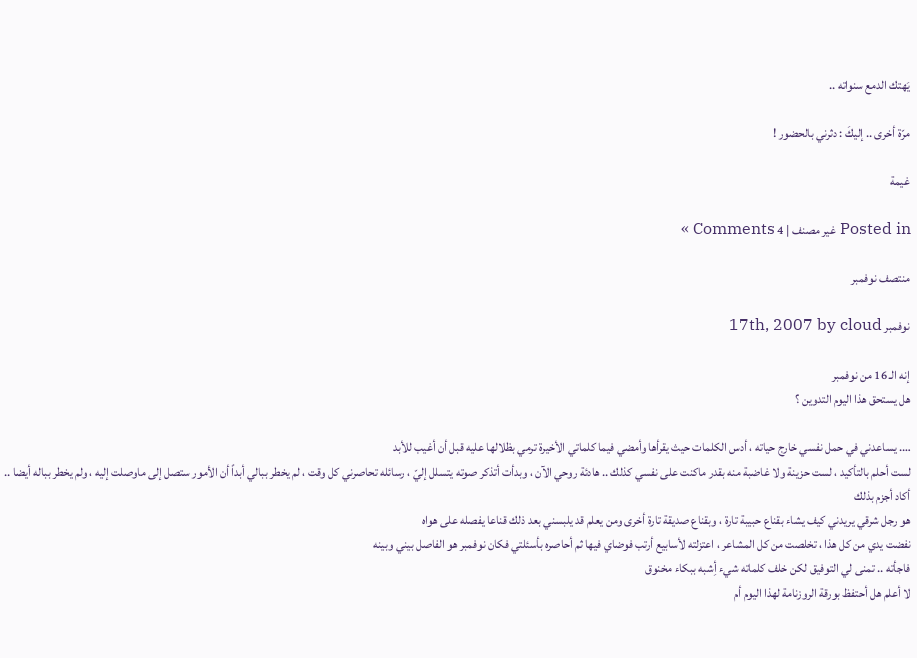يَهتك الدمع سنواته ..

مرّة أخرى .. إليكَ : دثرني بالحضور !

غيمة

Posted in غير مصنف | 4 Comments »

منتصف نوفمبر

نوفمبر 17th, 2007 by cloud

إنه الـ 16 من نوفمبر
هل يستحق هذا اليوم التدوين ؟

…. يساعدني في حمل نفسي خارج حياته ، أدس الكلمات حيث يقرأها وأمضي فيما كلماتي الأخيرة ترمي بظلالها عليه قبل أن أغيب للأبد
لست أحلم بالتأكيد ، لست حزينة ولا غاضبة منه بقدر ماكنت على نفسي كذلك .. هادئة روحي الآن ، وبدأت أتذكر صوته يتسلل إليّ ، رسائله تحاصرني كل وقت ، لم يخطر ببالي أبداً أن الأمور ستصل إلى ماوصلت إليه ، ولم يخطر بباله أيضا .. أكاد أجزم بذلك
هو رجل شرقي يريدني كيف يشاء بقناع حبيبة تارة ، وبقناع صديقة تارة أخرى ومن يعلم قد يلبسني بعد ذلك قناعا يفصله على هواه
نفضت يدي من كل هذا ، تخلصت من كل المشاعر ، اعتزلته لأسابيع أرتب فوضاي فيها ثم أحاصره بأسئلتي فكان نوفمبر هو الفاصل بيني وبينه
فاجأته .. تمنى لي التوفيق لكن خلف كلماته شيء أِشبه ببكاء مخنوق
لا أعلم هل أحتفظ بورقة الروزنامة لهذا اليوم أم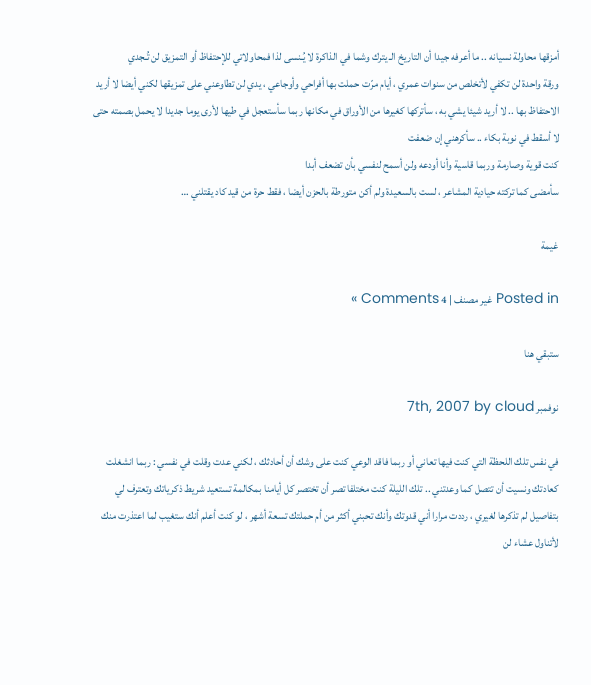أمزقها محاولة نسيانه .. ما أعرفه جيدا أن التاريخ الـ يترك وشما في الذاكرة لا يُـنسى لذا فمحاولاتي للإحتفاظ أو التمزيق لن تُـجدي
ورقة واحدة لن تكفي لأتخلص من سنوات عمري ، أيام مرّت حملت بها أفراحي وأوجاعي ، يدي لن تطاوعني على تمزيقها لكني أيضا لا أريد الاحتفاظ بها .. لا أريد شيئا يشي به ، سأتركها كغيرها من الأوراق في مكانها ربما سأستعجل في طيها لأرى يوما جديدا لا يحمل بصمته حتى لا أسقط في نوبة بكاء .. سأكرهني إن ضعفت
كنت قوية وصارمة وربما قاسية وأنا أودعه ولن أسمح لنفسي بأن تضعف أبدا
سأمضى كما تركته حيادية المشاعر ، لست بالسعيدة ولم أكن متورطة بالحزن أيضا ، فقط حرة من قيد كاد يقتلني …

غيمة

Posted in غير مصنف | 4 Comments »

ستبقي هنا

نوفمبر 7th, 2007 by cloud

في نفس تلك اللحظة التي كنت فيها تعاني أو ربما فاقد الوعي كنت على وشك أن أحادثك ، لكني عدت وقلت في نفسي : ربما انشغلت كعادتك ونسيت أن تتصل كما وعدتني .. تلك الليلة كنت مختلفا تصر أن تختصر كل أيامنا بمكالمة تستعيد شريط ذكرياتك وتعترف لي بتفاصيل لم تذكرها لغيري ، رددت مرارا أني قدوتك وأنك تحبني أكثر من أم حملتك تسعة أشهر ، لو كنت أعلم أنك ستغيب لما اعتذرت منك لأتناول عشاء لن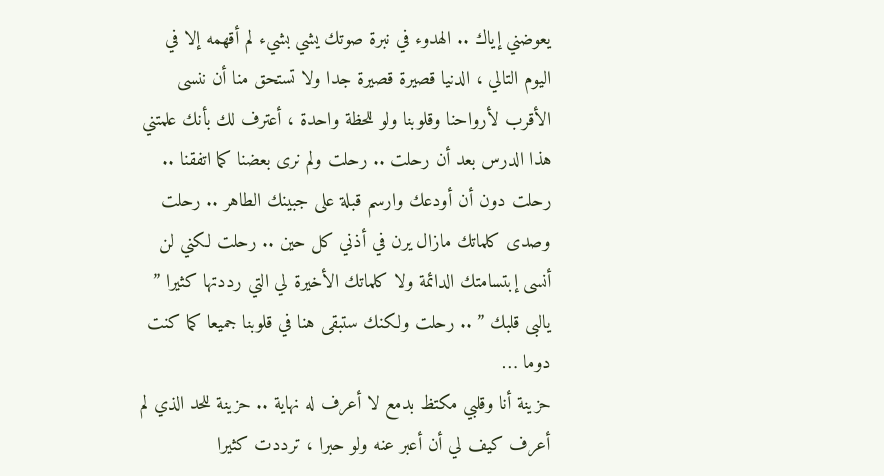يعوضني إياك .. الهدوء في نبرة صوتك يشي بشيء لم أقهمه إلا في اليوم التالي ، الدنيا قصيرة قصيرة جدا ولا تستحق منا أن ننسى الأقرب لأرواحنا وقلوبنا ولو للحظة واحدة ، أعترف لك بأنك علمتني هذا الدرس بعد أن رحلت .. رحلت ولم نرى بعضنا كما اتفقنا .. رحلت دون أن أودعك وارسم قبلة على جبينك الطاهر .. رحلت وصدى كلماتك مازال يرن في أذني كل حين .. رحلت لكني لن أنسى إبتسامتك الدائمة ولا كلماتك الأخيرة لي التي رددتها كثيرا ” يالبى قلبك ” .. رحلت ولكنك ستبقى هنا في قلوبنا جميعا كما كنت دوما …
حزينة أنا وقلبي مكتظ بدمع لا أعرف له نهاية .. حزينة للحد الذي لم أعرف كيف لي أن أعبر عنه ولو حبرا ، ترددت كثيرا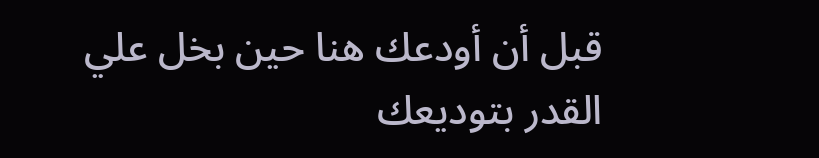قبل أن أودعك هنا حين بخل علي القدر بتوديعك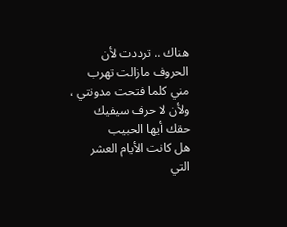هناك .. ترددت لأن الحروف مازالت تهرب مني كلما فتحت مدونتي ، ولأن لا حرف سيفيك حقك أيها الحبيب
هل كانت الأيام العشر التي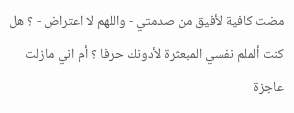مضت كافية لأفيق من صدمتي - واللهم لا اعتراض - ؟ هل كنت ألملم نفسي المبعثرة لأدونك حرفا ؟ أم اني مازلت عاجزة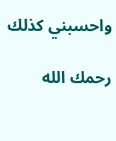واحسبني كذلك

رحمك الله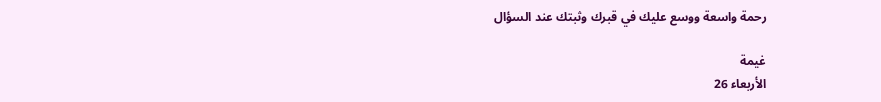رحمة واسعة ووسع عليك في قبرك وثبتك عند السؤال

غيمة
الأربعاء 26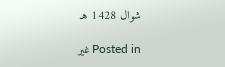شوال 1428 هـ

Posted in غير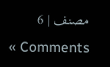مصنف | 6 Comments »